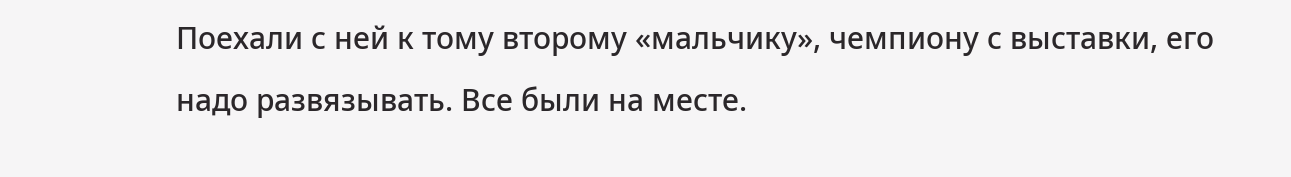Поехали с ней к тому второму «мальчику», чемпиону с выставки, его надо развязывать. Все были на месте.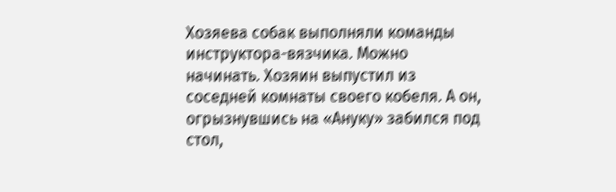Хозяева собак выполняли команды инструктора-вязчика. Можно начинать. Хозяин выпустил из соседней комнаты своего кобеля. А он, огрызнувшись на «Ануку» забился под стол,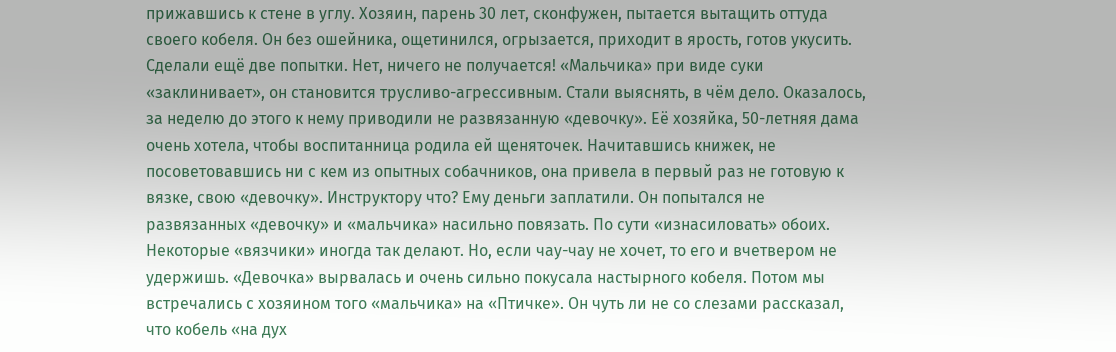прижавшись к стене в углу. Хозяин, парень 30 лет, сконфужен, пытается вытащить оттуда своего кобеля. Он без ошейника, ощетинился, огрызается, приходит в ярость, готов укусить. Сделали ещё две попытки. Нет, ничего не получается! «Мальчика» при виде суки «заклинивает», он становится трусливо-агрессивным. Стали выяснять, в чём дело. Оказалось, за неделю до этого к нему приводили не развязанную «девочку». Её хозяйка, 50-летняя дама очень хотела, чтобы воспитанница родила ей щеняточек. Начитавшись книжек, не посоветовавшись ни с кем из опытных собачников, она привела в первый раз не готовую к вязке, свою «девочку». Инструктору что? Ему деньги заплатили. Он попытался не развязанных «девочку» и «мальчика» насильно повязать. По сути «изнасиловать» обоих. Некоторые «вязчики» иногда так делают. Но, если чау-чау не хочет, то его и вчетвером не удержишь. «Девочка» вырвалась и очень сильно покусала настырного кобеля. Потом мы встречались с хозяином того «мальчика» на «Птичке». Он чуть ли не со слезами рассказал, что кобель «на дух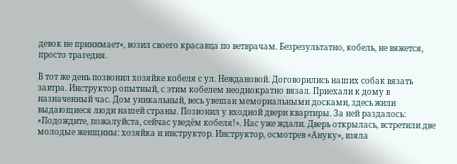девок не принимает», возил своего красавца по ветврачам. Безрезультатно, кобель, не вяжется, просто трагедия.

В тот же день позвонил хозяйке кобеля с ул. Неждановой. Договорились наших собак вязать завтра. Инструктор опытный, с этим кобелем неоднократно вязал. Приехали к дому в назначенный час. Дом уникальный, весь увешан мемориальными досками, здесь жили выдающиеся люди нашей страны. Позвонил у входной двери квартиры. За ней раздалось: «Подождите, пожалуйста, сейчас уведём кобеля!». Нас уже ждали. Дверь открылась, встретили две молодые женщины: хозяйка и инструктор. Инструктор, осмотрев «Ануку», взяла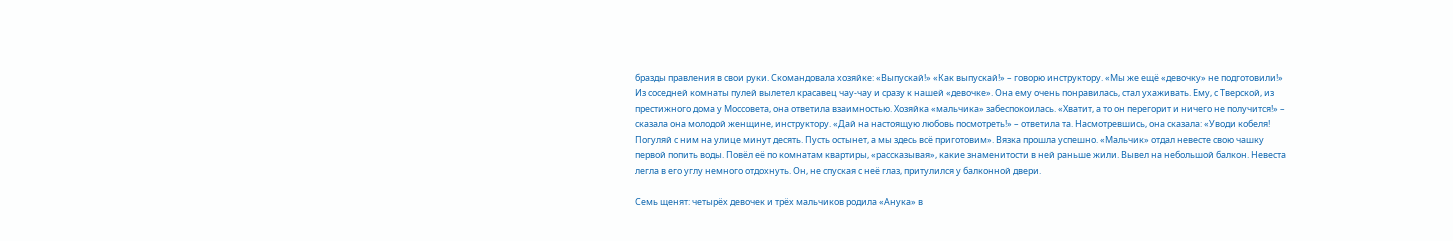бразды правления в свои руки. Скомандовала хозяйке: «Выпускай!» «Как выпускай!» – говорю инструктору. «Мы же ещё «девочку» не подготовили!» Из соседней комнаты пулей вылетел красавец чау-чау и сразу к нашей «девочке». Она ему очень понравилась, стал ухаживать. Ему, с Тверской, из престижного дома у Моссовета, она ответила взаимностью. Хозяйка «мальчика» забеспокоилась. «Хватит, а то он перегорит и ничего не получится!» – сказала она молодой женщине, инструктору. «Дай на настоящую любовь посмотреть!» – ответила та. Насмотревшись, она сказала: «Уводи кобеля! Погуляй с ним на улице минут десять. Пусть остынет, а мы здесь всё приготовим». Вязка прошла успешно. «Мальчик» отдал невесте свою чашку первой попить воды. Повёл её по комнатам квартиры, «рассказывая», какие знаменитости в ней раньше жили. Вывел на небольшой балкон. Невеста легла в его углу немного отдохнуть. Он, не спуская с неё глаз, притулился у балконной двери.

Семь щенят: четырёх девочек и трёх мальчиков родила «Анука» в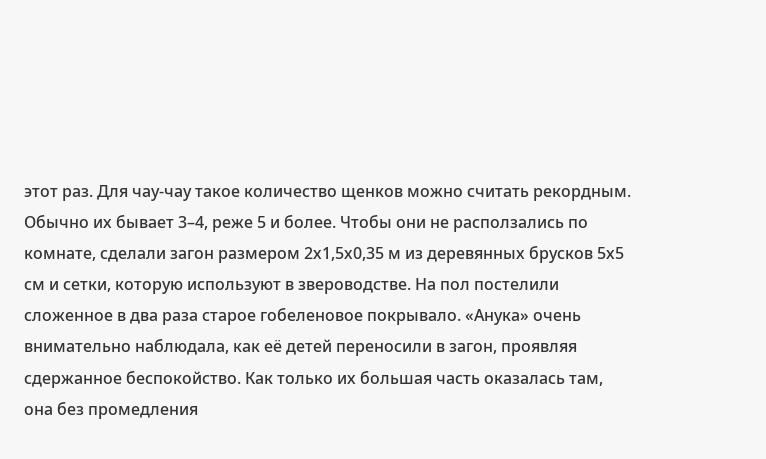этот раз. Для чау-чау такое количество щенков можно считать рекордным. Обычно их бывает 3–4, реже 5 и более. Чтобы они не расползались по комнате, сделали загон размером 2х1,5х0,35 м из деревянных брусков 5х5 см и сетки, которую используют в звероводстве. На пол постелили сложенное в два раза старое гобеленовое покрывало. «Анука» очень внимательно наблюдала, как её детей переносили в загон, проявляя сдержанное беспокойство. Как только их большая часть оказалась там, она без промедления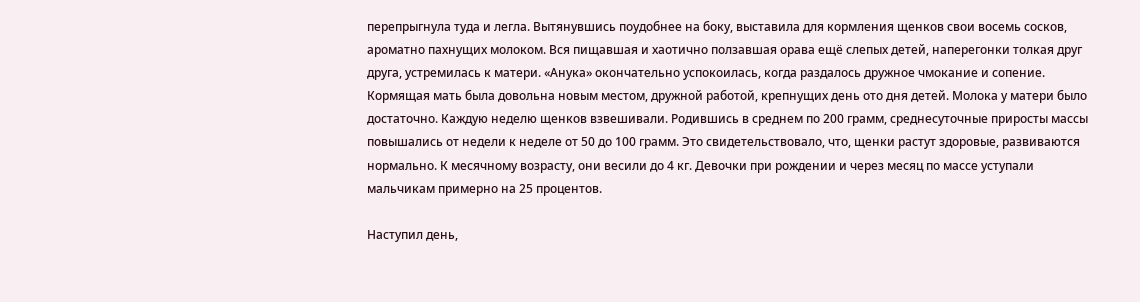перепрыгнула туда и легла. Вытянувшись поудобнее на боку, выставила для кормления щенков свои восемь сосков, ароматно пахнущих молоком. Вся пищавшая и хаотично ползавшая орава ещё слепых детей, наперегонки толкая друг друга, устремилась к матери. «Анука» окончательно успокоилась, когда раздалось дружное чмокание и сопение. Кормящая мать была довольна новым местом, дружной работой, крепнущих день ото дня детей. Молока у матери было достаточно. Каждую неделю щенков взвешивали. Родившись в среднем по 200 грамм, среднесуточные приросты массы повышались от недели к неделе от 50 до 100 грамм. Это свидетельствовало, что, щенки растут здоровые, развиваются нормально. К месячному возрасту, они весили до 4 кг. Девочки при рождении и через месяц по массе уступали мальчикам примерно на 25 процентов.

Наступил день,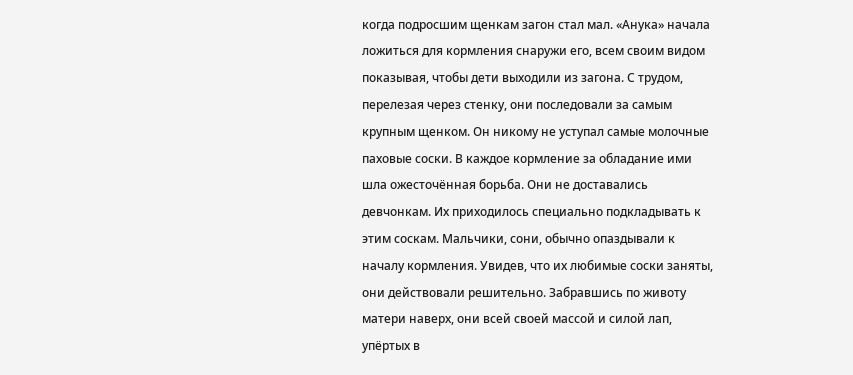когда подросшим щенкам загон стал мал. «Анука» начала ложиться для кормления снаружи его, всем своим видом показывая, чтобы дети выходили из загона. С трудом, перелезая через стенку, они последовали за самым крупным щенком. Он никому не уступал самые молочные паховые соски. В каждое кормление за обладание ими шла ожесточённая борьба. Они не доставались девчонкам. Их приходилось специально подкладывать к этим соскам. Мальчики, сони, обычно опаздывали к началу кормления. Увидев, что их любимые соски заняты, они действовали решительно. Забравшись по животу матери наверх, они всей своей массой и силой лап, упёртых в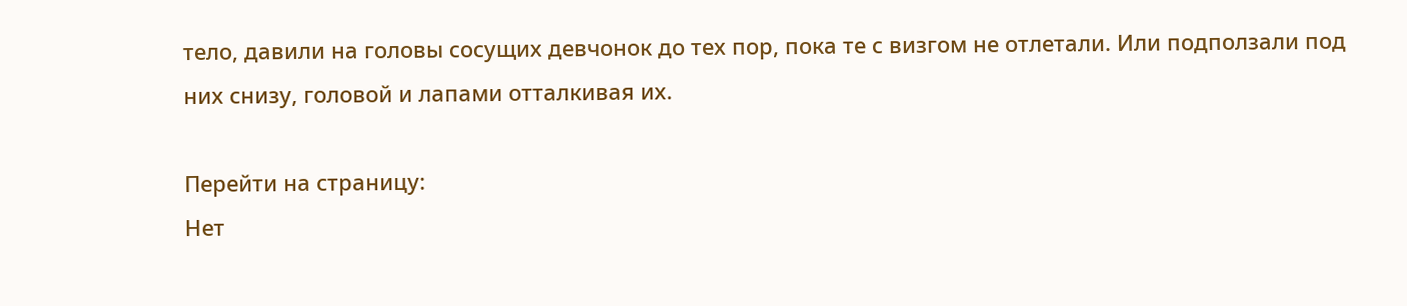тело, давили на головы сосущих девчонок до тех пор, пока те с визгом не отлетали. Или подползали под них снизу, головой и лапами отталкивая их.

Перейти на страницу:
Нет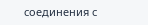соединения с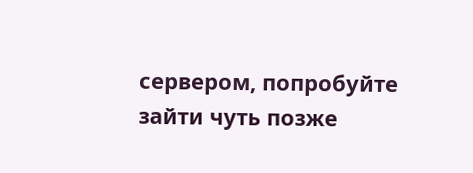сервером, попробуйте зайти чуть позже